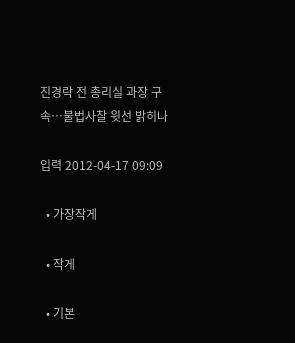진경락 전 총리실 과장 구속…불법사찰 윗선 밝히나

입력 2012-04-17 09:09

  • 가장작게

  • 작게

  • 기본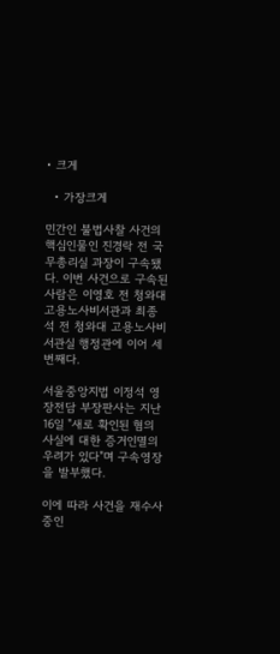• 크게

  • 가장크게

민간인 불법사찰 사건의 핵심인물인 진경락 전 국무총리실 과장이 구속됐다. 이번 사건으로 구속된 사람은 이영호 전 청와대 고용노사비서관과 최종석 전 청와대 고용노사비서관실 행정관에 이어 세 번째다.

서울중앙지법 이정석 영장전담 부장판사는 지난 16일 "새로 확인된 혐의 사실에 대한 증거인멸의 우려가 있다"며 구속영장을 발부했다.

이에 따라 사건을 재수사 중인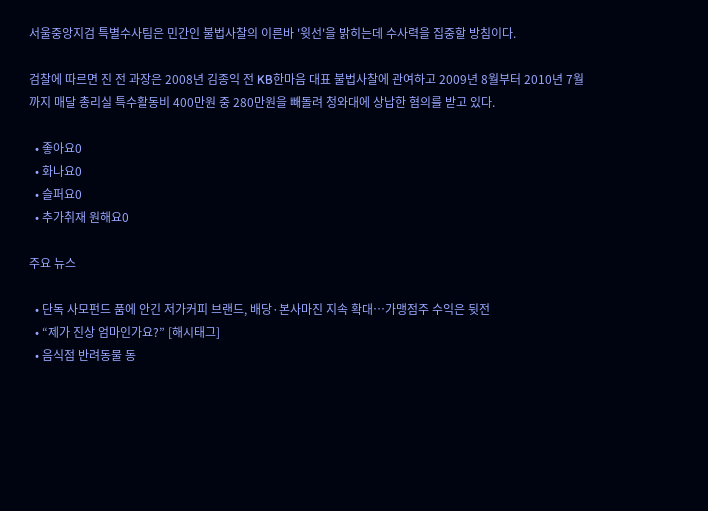서울중앙지검 특별수사팀은 민간인 불법사찰의 이른바 '윗선'을 밝히는데 수사력을 집중할 방침이다.

검찰에 따르면 진 전 과장은 2008년 김종익 전 KB한마음 대표 불법사찰에 관여하고 2009년 8월부터 2010년 7월까지 매달 총리실 특수활동비 400만원 중 280만원을 빼돌려 청와대에 상납한 혐의를 받고 있다.

  • 좋아요0
  • 화나요0
  • 슬퍼요0
  • 추가취재 원해요0

주요 뉴스

  • 단독 사모펀드 품에 안긴 저가커피 브랜드, 배당·본사마진 지속 확대…가맹점주 수익은 뒷전
  • “제가 진상 엄마인가요?” [해시태그]
  • 음식점 반려동물 동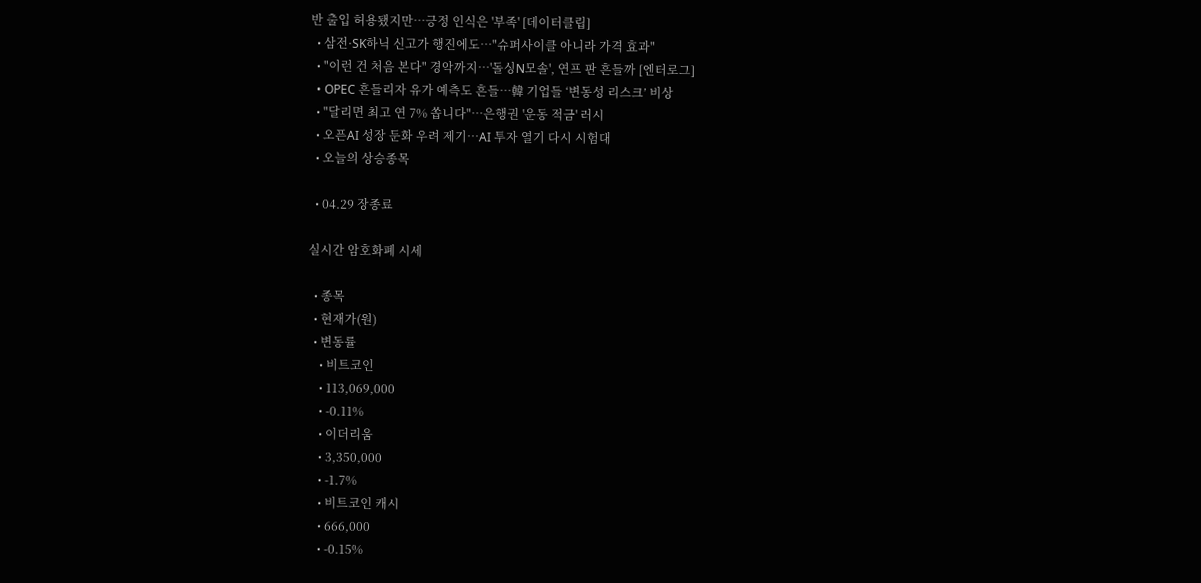반 출입 허용됐지만…긍정 인식은 '부족' [데이터클립]
  • 삼전·SK하닉 신고가 행진에도⋯"슈퍼사이클 아니라 가격 효과"
  • "이런 건 처음 본다" 경악까지⋯'돌싱N모솔', 연프 판 흔들까 [엔터로그]
  • OPEC 흔들리자 유가 예측도 흔들…韓 기업들 ‘변동성 리스크’ 비상
  • "달리면 최고 연 7% 쏩니다"…은행권 '운동 적금' 러시
  • 오픈AI 성장 둔화 우려 제기⋯AI 투자 열기 다시 시험대
  • 오늘의 상승종목

  • 04.29 장종료

실시간 암호화폐 시세

  • 종목
  • 현재가(원)
  • 변동률
    • 비트코인
    • 113,069,000
    • -0.11%
    • 이더리움
    • 3,350,000
    • -1.7%
    • 비트코인 캐시
    • 666,000
    • -0.15%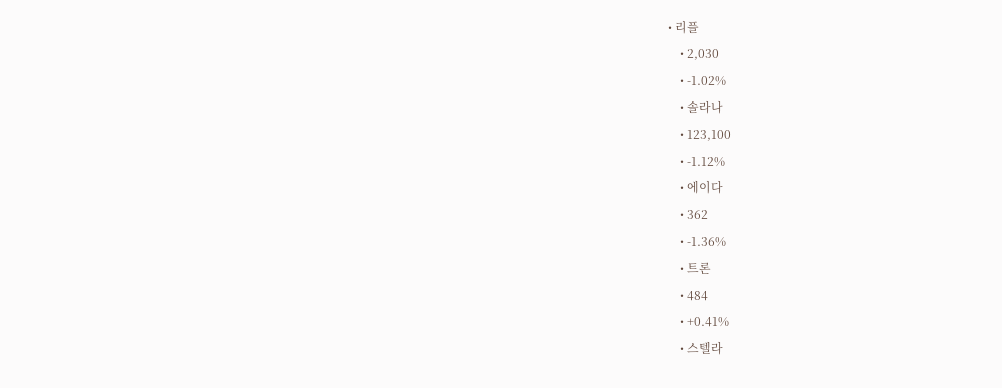• 리플
    • 2,030
    • -1.02%
    • 솔라나
    • 123,100
    • -1.12%
    • 에이다
    • 362
    • -1.36%
    • 트론
    • 484
    • +0.41%
    • 스텔라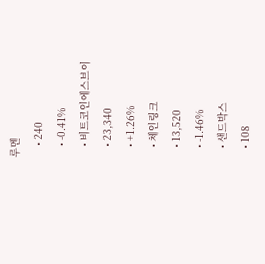루멘
    • 240
    • -0.41%
    • 비트코인에스브이
    • 23,340
    • +1.26%
    • 체인링크
    • 13,520
    • -1.46%
    • 샌드박스
    • 108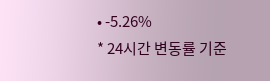• -5.26%
* 24시간 변동률 기준